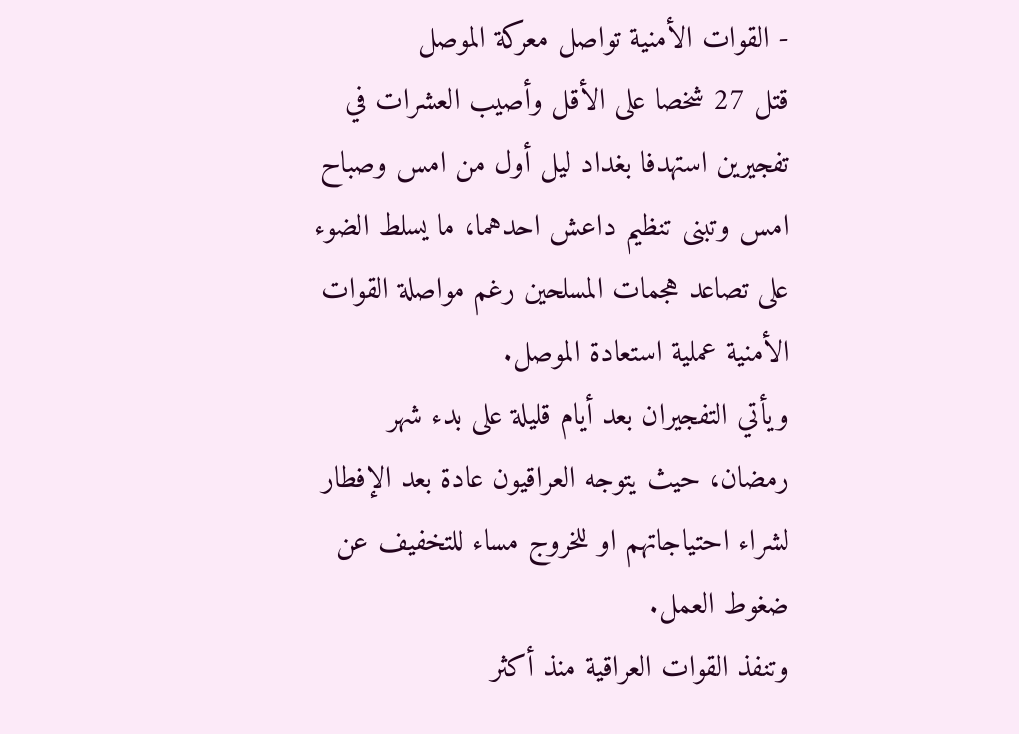- القوات الأمنية تواصل معركة الموصل
قتل 27 شخصا على الأقل وأصيب العشرات في تفجيرين استهدفا بغداد ليل أول من امس وصباح امس وتبنى تنظيم داعش احدهما، ما يسلط الضوء على تصاعد هجمات المسلحين رغم مواصلة القوات الأمنية عملية استعادة الموصل.
ويأتي التفجيران بعد أيام قليلة على بدء شهر رمضان، حيث يتوجه العراقيون عادة بعد الإفطار لشراء احتياجاتهم او للخروج مساء للتخفيف عن ضغوط العمل.
وتنفذ القوات العراقية منذ أكثر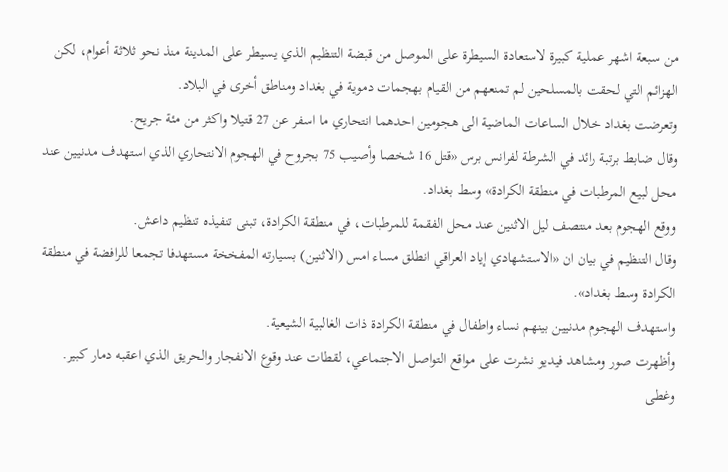من سبعة اشهر عملية كبيرة لاستعادة السيطرة على الموصل من قبضة التنظيم الذي يسيطر على المدينة منذ نحو ثلاثة أعوام، لكن الهزائم التي لحقت بالمسلحين لم تمنعهم من القيام بهجمات دموية في بغداد ومناطق أخرى في البلاد.
وتعرضت بغداد خلال الساعات الماضية الى هجومين احدهما انتحاري ما اسفر عن 27 قتيلا واكثر من مئة جريح.
وقال ضابط برتبة رائد في الشرطة لفرانس برس «قتل 16 شخصا وأصيب 75 بجروح في الهجوم الانتحاري الذي استهدف مدنيين عند محل لبيع المرطبات في منطقة الكرادة» وسط بغداد.
ووقع الهجوم بعد منتصف ليل الاثنين عند محل الفقمة للمرطبات، في منطقة الكرادة، تبنى تنفيذه تنظيم داعش.
وقال التنظيم في بيان ان «الاستشهادي إياد العراقي انطلق مساء امس (الاثنين) بسيارته المفخخة مستهدفا تجمعا للرافضة في منطقة الكرادة وسط بغداد».
واستهدف الهجوم مدنيين بينهم نساء واطفال في منطقة الكرادة ذات الغالبية الشيعية.
وأظهرت صور ومشاهد فيديو نشرت على مواقع التواصل الاجتماعي، لقطات عند وقوع الانفجار والحريق الذي اعقبه دمار كبير.
وغطى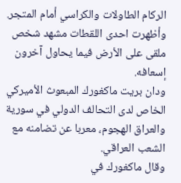الركام الطاولات والكراسي أمام المتجر.
وأظهرت احدى اللقطات مشهد شخص ملقى على الأرض فيما يحاول آخرون إسعافه.
ودان بريت ماكغورك المبعوث الأميركي الخاص لدى التحالف الدولي في سورية والعراق الهجوم، معربا عن تضامنه مع الشعب العراقي.
وقال ماكغورك في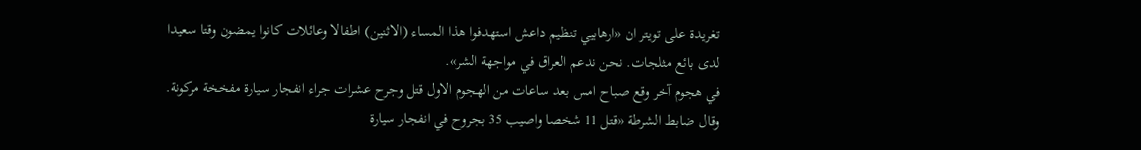تغريدة على تويتر ان «ارهابيي تنظيم داعش استهدفوا هذا المساء (الاثنين) اطفالا وعائلات كانوا يمضون وقتا سعيدا لدى بائع مثلجات. نحن ندعم العراق في مواجهة الشر».
في هجوم آخر وقع صباح امس بعد ساعات من الهجوم الاول قتل وجرح عشرات جراء انفجار سيارة مفخخة مركونة.
وقال ضابط الشرطة «قتل 11 شخصا واصيب 35 بجروح في انفجار سيارة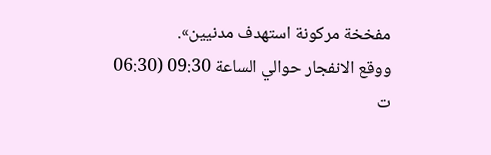مفخخة مركونة استهدف مدنيين».
ووقع الانفجار حوالي الساعة 09:30 (06:30 ت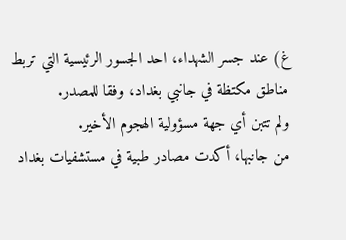غ) عند جسر الشهداء، احد الجسور الرئيسية التي تربط مناطق مكتظة في جانبي بغداد، وفقا للمصدر.
ولم تتبن أي جهة مسؤولية الهجوم الأخير.
من جانبها، أكدت مصادر طبية في مستشفيات بغداد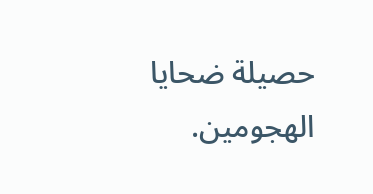حصيلة ضحايا الهجومين.